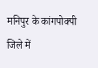मनिपुर के कांगपोक्पी जिले में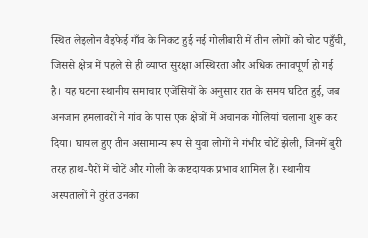स्थित लेइलोन वैइफेई गाँव के निकट हुई नई गोलीबारी में तीन लोगों को चोट पहुँची, जिससे क्षेत्र में पहले से ही व्याप्त सुरक्षा अस्थिरता और अधिक तनावपूर्ण हो गई है। यह घटना स्थानीय समाचार एजेंसियों के अनुसार रात के समय घटित हुई, जब अनजान हमलावरों ने गांव के पास एक क्षेत्रों में अचानक गोलियां चलाना शुरू कर दिया। घायल हुए तीन असामान्य रूप से युवा लोगों ने गंभीर चोटें झेली, जिनमें बुरी तरह हाथ‑पैरों में चोटें और गोली के कष्टदायक प्रभाव शामिल हैं। स्थानीय अस्पतालों ने तुरंत उनका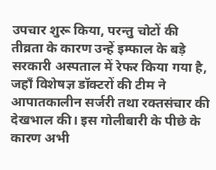उपचार शुरू किया, परन्तु चोटों की तीव्रता के कारण उन्हें इम्फाल के बड़े सरकारी अस्पताल में रेफर किया गया है, जहाँ विशेषज्ञ डॉक्टरों की टीम ने आपातकालीन सर्जरी तथा रक्तसंचार की देखभाल की। इस गोलीबारी के पीछे के कारण अभी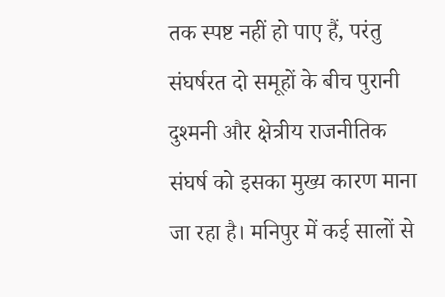तक स्पष्ट नहीं हो पाए हैं, परंतु संघर्षरत दो समूहों के बीच पुरानी दुश्मनी और क्षेत्रीय राजनीतिक संघर्ष को इसका मुख्य कारण माना जा रहा है। मनिपुर में कई सालों से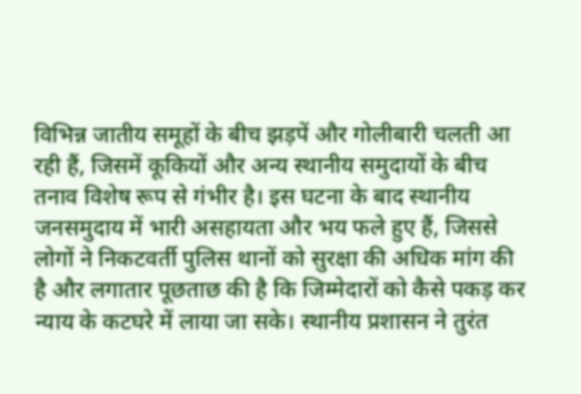विभिन्न जातीय समूहों के बीच झड़पें और गोलीबारी चलती आ रही हैं, जिसमें कूकियों और अन्य स्थानीय समुदायों के बीच तनाव विशेष रूप से गंभीर है। इस घटना के बाद स्थानीय जनसमुदाय में भारी असहायता और भय फले हुए हैं, जिससे लोगों ने निकटवर्ती पुलिस थानों को सुरक्षा की अधिक मांग की है और लगातार पूछताछ की है कि जिम्मेदारों को कैसे पकड़ कर न्याय के कटघरे में लाया जा सके। स्थानीय प्रशासन ने तुरंत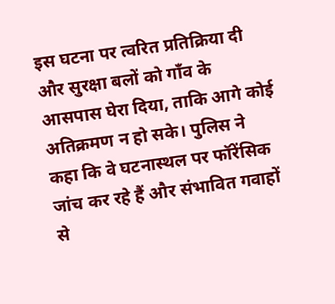इस घटना पर त्वरित प्रतिक्रिया दी और सुरक्षा बलों को गाँव के आसपास घेरा दिया, ताकि आगे कोई अतिक्रमण न हो सके। पुलिस ने कहा कि वे घटनास्थल पर फॉरेंसिक जांच कर रहे हैं और संभावित गवाहों से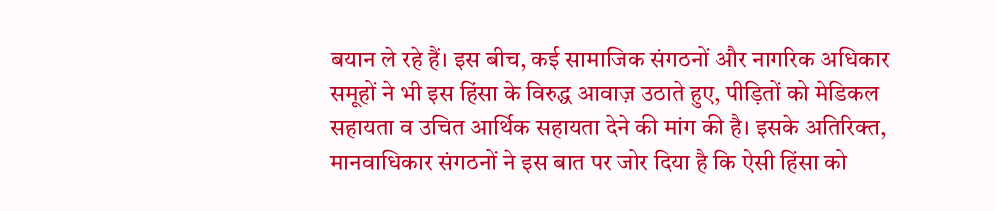बयान ले रहे हैं। इस बीच, कई सामाजिक संगठनों और नागरिक अधिकार समूहों ने भी इस हिंसा के विरुद्ध आवाज़ उठाते हुए, पीड़ितों को मेडिकल सहायता व उचित आर्थिक सहायता देने की मांग की है। इसके अतिरिक्त, मानवाधिकार संगठनों ने इस बात पर जोर दिया है कि ऐसी हिंसा को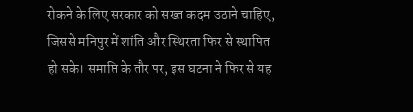रोकने के लिए सरकार को सख्त कदम उठाने चाहिए, जिससे मनिपुर में शांति और स्थिरता फिर से स्थापित हो सके। समाप्ति के तौर पर, इस घटना ने फिर से यह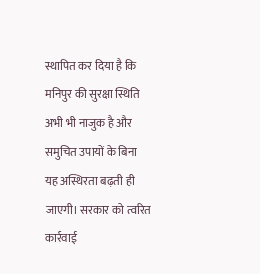स्थापित कर दिया है कि मनिपुर की सुरक्षा स्थिति अभी भी नाजुक है और समुचित उपायों के बिना यह अस्थिरता बढ़ती ही जाएगी। सरकार को त्वरित कार्रवाई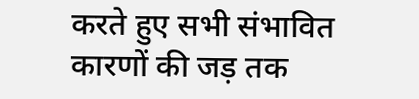करते हुए सभी संभावित कारणों की जड़ तक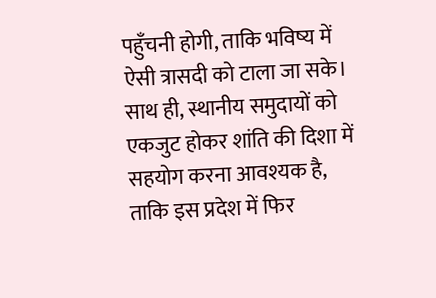पहुँचनी होगी, ताकि भविष्य में ऐसी त्रासदी को टाला जा सके। साथ ही, स्थानीय समुदायों को एकजुट होकर शांति की दिशा में सहयोग करना आवश्यक है, ताकि इस प्रदेश में फिर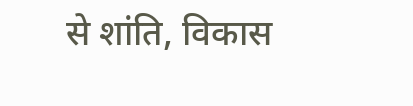से शांति, विकास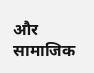और सामाजिक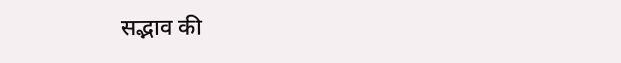सद्भाव की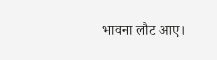भावना लौट आए।